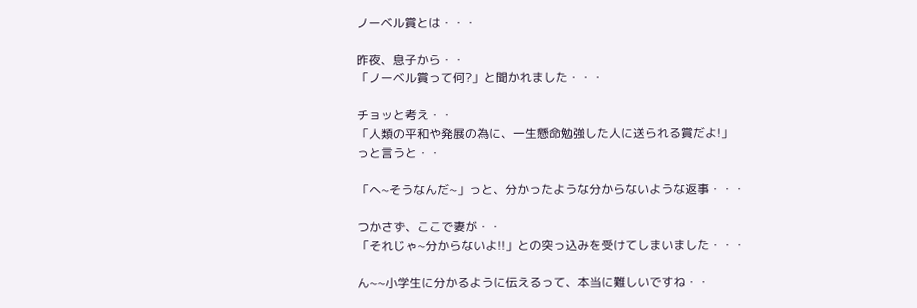ノーベル賞とは・・・

昨夜、息子から・・
「ノーベル賞って何?」と聞かれました・・・

チョッと考え・・
「人類の平和や発展の為に、一生懸命勉強した人に送られる賞だよ!」
っと言うと・・

「へ~そうなんだ~」っと、分かったような分からないような返事・・・

つかさず、ここで妻が・・
「それじゃ~分からないよ!!」との突っ込みを受けてしまいました・・・

ん~~小学生に分かるように伝えるって、本当に難しいですね・・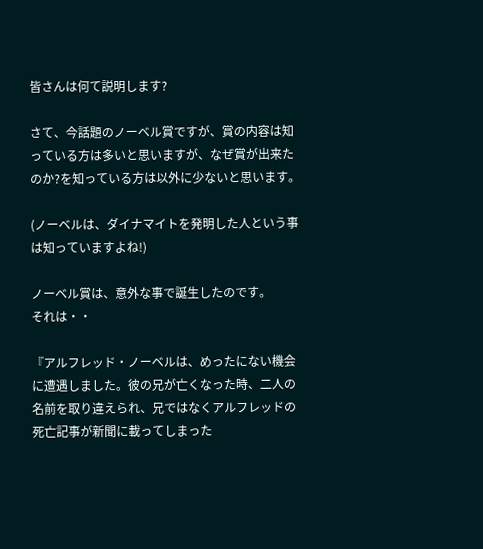皆さんは何て説明します?

さて、今話題のノーベル賞ですが、賞の内容は知っている方は多いと思いますが、なぜ賞が出来たのか?を知っている方は以外に少ないと思います。

(ノーベルは、ダイナマイトを発明した人という事は知っていますよね!)

ノーベル賞は、意外な事で誕生したのです。
それは・・

『アルフレッド・ノーベルは、めったにない機会に遭遇しました。彼の兄が亡くなった時、二人の名前を取り違えられ、兄ではなくアルフレッドの死亡記事が新聞に載ってしまった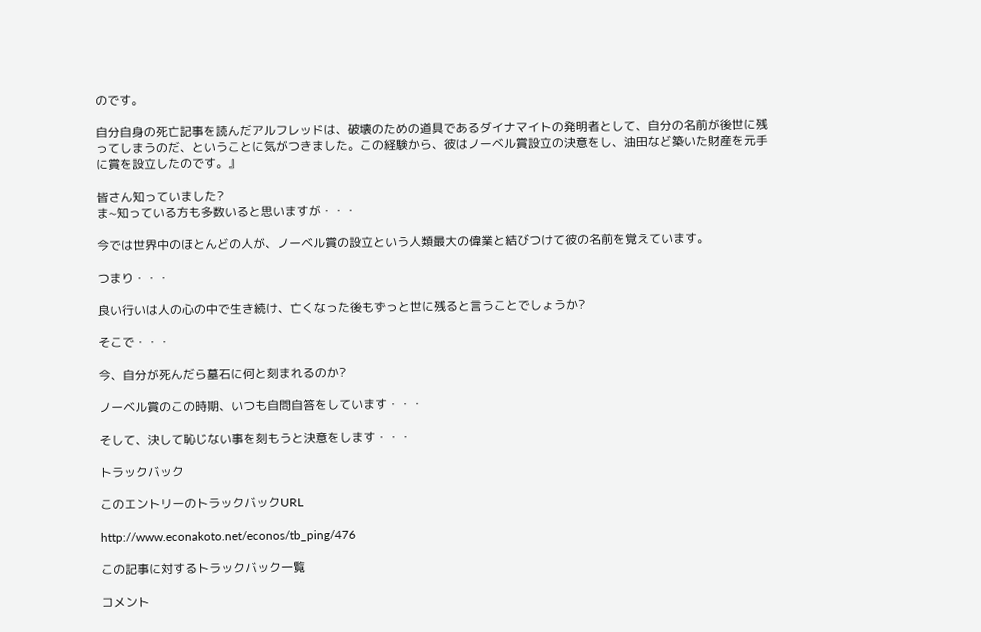のです。

自分自身の死亡記事を読んだアルフレッドは、破壊のための道具であるダイナマイトの発明者として、自分の名前が後世に残ってしまうのだ、ということに気がつきました。この経験から、彼はノーベル賞設立の決意をし、油田など築いた財産を元手に賞を設立したのです。』

皆さん知っていました?
ま~知っている方も多数いると思いますが・・・

今では世界中のほとんどの人が、ノーベル賞の設立という人類最大の偉業と結びつけて彼の名前を覚えています。

つまり・・・

良い行いは人の心の中で生き続け、亡くなった後もずっと世に残ると言うことでしょうか?

そこで・・・

今、自分が死んだら墓石に何と刻まれるのか?

ノーベル賞のこの時期、いつも自問自答をしています・・・

そして、決して恥じない事を刻もうと決意をします・・・

トラックバック

このエントリーのトラックバックURL

http://www.econakoto.net/econos/tb_ping/476

この記事に対するトラックバック一覧

コメント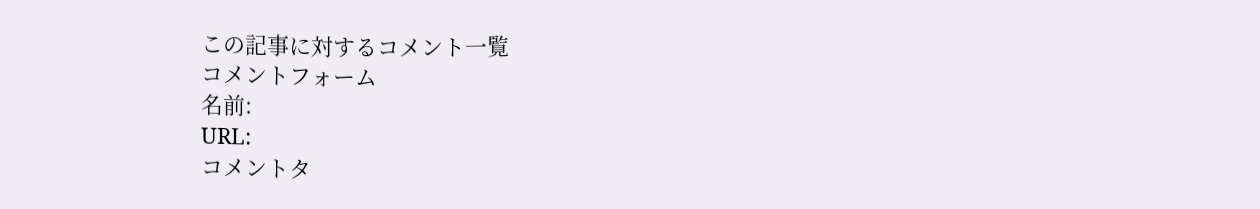この記事に対するコメント一覧
コメントフォーム
名前:
URL:
コメントタ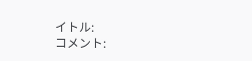イトル:
コメント: